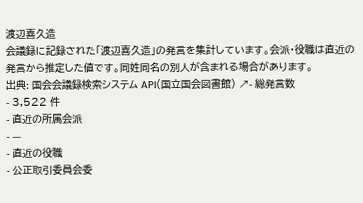渡辺喜久造
会議録に記録された「渡辺喜久造」の発言を集計しています。会派・役職は直近の発言から推定した値です。同姓同名の別人が含まれる場合があります。
出典: 国会会議録検索システム API(国立国会図書館) ↗- 総発言数
- 3,522 件
- 直近の所属会派
- —
- 直近の役職
- 公正取引委員会委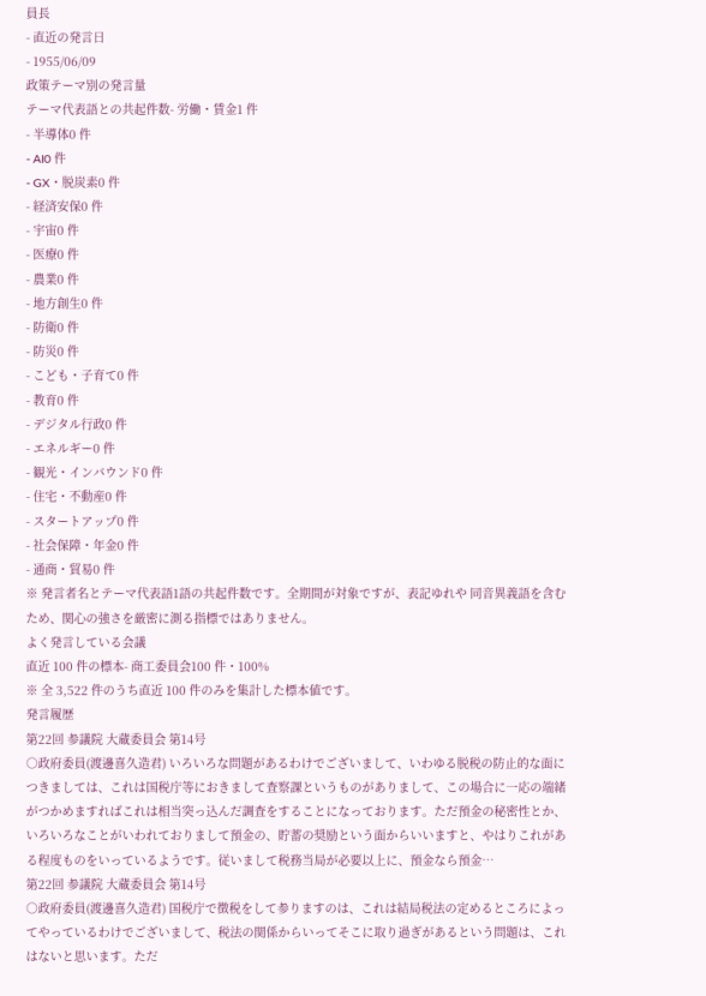員長
- 直近の発言日
- 1955/06/09
政策テーマ別の発言量
テーマ代表語との共起件数- 労働・賃金1 件
- 半導体0 件
- AI0 件
- GX・脱炭素0 件
- 経済安保0 件
- 宇宙0 件
- 医療0 件
- 農業0 件
- 地方創生0 件
- 防衛0 件
- 防災0 件
- こども・子育て0 件
- 教育0 件
- デジタル行政0 件
- エネルギー0 件
- 観光・インバウンド0 件
- 住宅・不動産0 件
- スタートアップ0 件
- 社会保障・年金0 件
- 通商・貿易0 件
※ 発言者名とテーマ代表語1語の共起件数です。全期間が対象ですが、表記ゆれや 同音異義語を含むため、関心の強さを厳密に測る指標ではありません。
よく発言している会議
直近 100 件の標本- 商工委員会100 件・100%
※ 全 3,522 件のうち直近 100 件のみを集計した標本値です。
発言履歴
第22回 参議院 大蔵委員会 第14号
○政府委員(渡邊喜久造君) いろいろな問題があるわけでございまして、いわゆる脱税の防止的な面につきましては、これは国税庁等におきまして査察課というものがありまして、この場合に一応の端緒がつかめますればこれは相当突っ込んだ調査をすることになっております。ただ預金の秘密性とか、いろいろなことがいわれておりまして預金の、貯蓄の奨励という面からいいますと、やはりこれがある程度ものをいっているようです。従いまして税務当局が必要以上に、預金なら預金…
第22回 参議院 大蔵委員会 第14号
○政府委員(渡邊喜久造君) 国税庁で徴税をして参りますのは、これは結局税法の定めるところによってやっているわけでございまして、税法の関係からいってそこに取り過ぎがあるという問題は、これはないと思います。ただ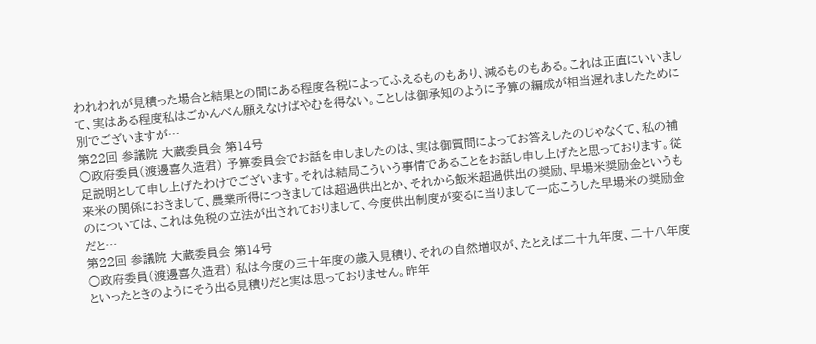われわれが見積った場合と結果との間にある程度各税によってふえるものもあり、減るものもある。これは正直にいいまして、実はある程度私はごかんべん願えなけばやむを得ない。ことしは御承知のように予算の編成が相当遅れましたために別でございますが…
第22回 参議院 大蔵委員会 第14号
○政府委員(渡邊喜久造君) 予算委員会でお話を申しましたのは、実は御質問によってお答えしたのじゃなくて、私の補足説明として申し上げたわけでございます。それは結局こういう事情であることをお話し申し上げたと思っております。従来米の関係におきまして、農業所得につきましては超過供出とか、それから飯米超過供出の奨励、早場米奨励金というものについては、これは免税の立法が出されておりまして、今度供出制度が変るに当りまして一応こうした早場米の奨励金だと…
第22回 参議院 大蔵委員会 第14号
○政府委員(渡邊喜久造君) 私は今度の三十年度の歳入見積り、それの自然増収が、たとえば二十九年度、二十八年度といったときのようにそう出る見積りだと実は思っておりません。昨年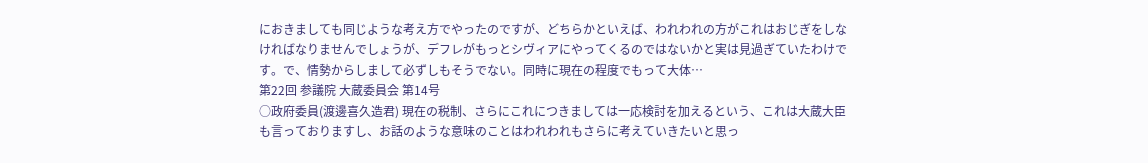におきましても同じような考え方でやったのですが、どちらかといえば、われわれの方がこれはおじぎをしなければなりませんでしょうが、デフレがもっとシヴィアにやってくるのではないかと実は見過ぎていたわけです。で、情勢からしまして必ずしもそうでない。同時に現在の程度でもって大体…
第22回 参議院 大蔵委員会 第14号
○政府委員(渡邊喜久造君) 現在の税制、さらにこれにつきましては一応検討を加えるという、これは大蔵大臣も言っておりますし、お話のような意味のことはわれわれもさらに考えていきたいと思っ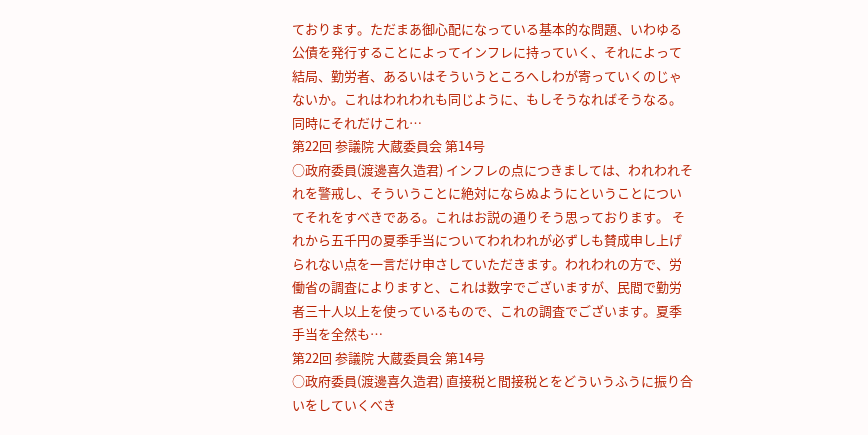ております。ただまあ御心配になっている基本的な問題、いわゆる公債を発行することによってインフレに持っていく、それによって結局、勤労者、あるいはそういうところへしわが寄っていくのじゃないか。これはわれわれも同じように、もしそうなればそうなる。同時にそれだけこれ…
第22回 参議院 大蔵委員会 第14号
○政府委員(渡邊喜久造君) インフレの点につきましては、われわれそれを警戒し、そういうことに絶対にならぬようにということについてそれをすべきである。これはお説の通りそう思っております。 それから五千円の夏季手当についてわれわれが必ずしも賛成申し上げられない点を一言だけ申さしていただきます。われわれの方で、労働省の調査によりますと、これは数字でございますが、民間で勤労者三十人以上を使っているもので、これの調査でございます。夏季手当を全然も…
第22回 参議院 大蔵委員会 第14号
○政府委員(渡邊喜久造君) 直接税と間接税とをどういうふうに振り合いをしていくべき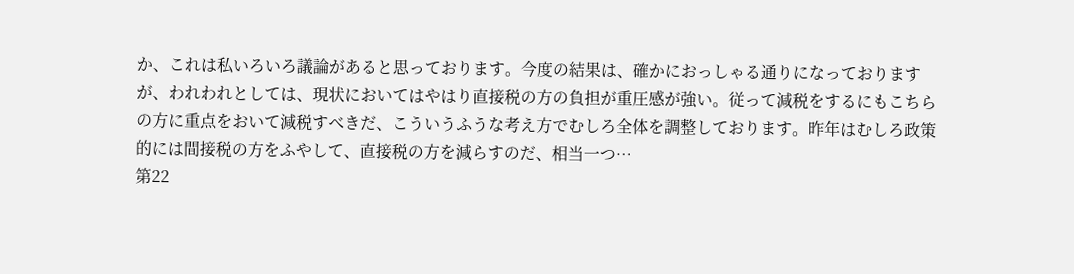か、これは私いろいろ議論があると思っております。今度の結果は、確かにおっしゃる通りになっておりますが、われわれとしては、現状においてはやはり直接税の方の負担が重圧感が強い。従って減税をするにもこちらの方に重点をおいて減税すべきだ、こういうふうな考え方でむしろ全体を調整しております。昨年はむしろ政策的には間接税の方をふやして、直接税の方を減らすのだ、相当一つ…
第22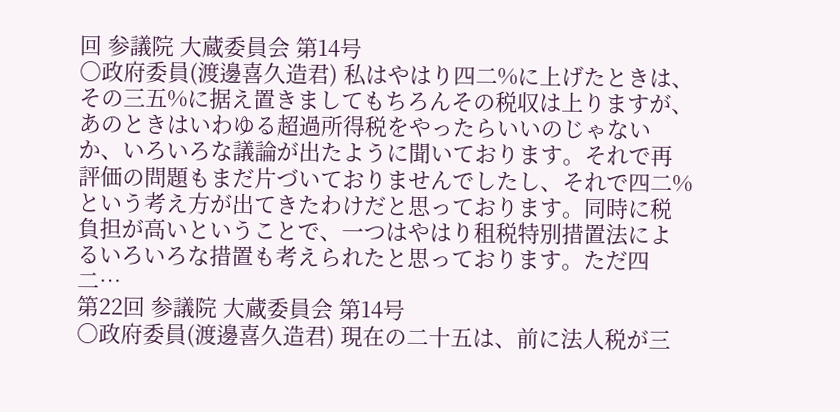回 参議院 大蔵委員会 第14号
○政府委員(渡邊喜久造君) 私はやはり四二%に上げたときは、その三五%に据え置きましてもちろんその税収は上りますが、あのときはいわゆる超過所得税をやったらいいのじゃないか、いろいろな議論が出たように聞いております。それで再評価の問題もまだ片づいておりませんでしたし、それで四二%という考え方が出てきたわけだと思っております。同時に税負担が高いということで、一つはやはり租税特別措置法によるいろいろな措置も考えられたと思っております。ただ四二…
第22回 参議院 大蔵委員会 第14号
○政府委員(渡邊喜久造君) 現在の二十五は、前に法人税が三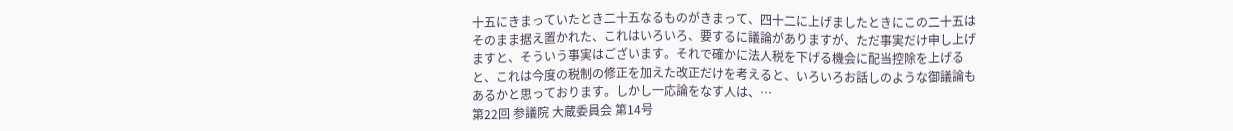十五にきまっていたとき二十五なるものがきまって、四十二に上げましたときにこの二十五はそのまま据え置かれた、これはいろいろ、要するに議論がありますが、ただ事実だけ申し上げますと、そういう事実はございます。それで確かに法人税を下げる機会に配当控除を上げると、これは今度の税制の修正を加えた改正だけを考えると、いろいろお話しのような御議論もあるかと思っております。しかし一応論をなす人は、…
第22回 参議院 大蔵委員会 第14号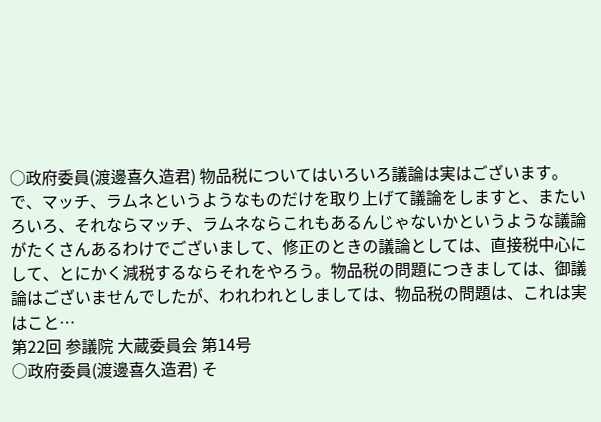○政府委員(渡邊喜久造君) 物品税についてはいろいろ議論は実はございます。で、マッチ、ラムネというようなものだけを取り上げて議論をしますと、またいろいろ、それならマッチ、ラムネならこれもあるんじゃないかというような議論がたくさんあるわけでございまして、修正のときの議論としては、直接税中心にして、とにかく減税するならそれをやろう。物品税の問題につきましては、御議論はございませんでしたが、われわれとしましては、物品税の問題は、これは実はこと…
第22回 参議院 大蔵委員会 第14号
○政府委員(渡邊喜久造君) そ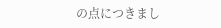の点につきまし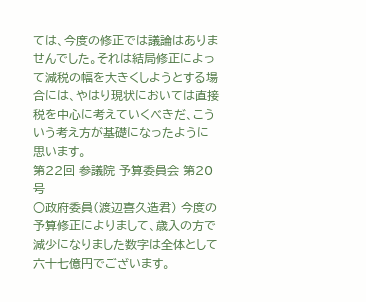ては、今度の修正では議論はありませんでした。それは結局修正によって減税の幅を大きくしようとする場合には、やはり現状においては直接税を中心に考えていくべきだ、こういう考え方が基礎になったように思います。
第22回 参議院 予算委員会 第20号
○政府委員(渡辺喜久造君) 今度の予算修正によりまして、歳入の方で減少になりました数字は全体として六十七億円でございます。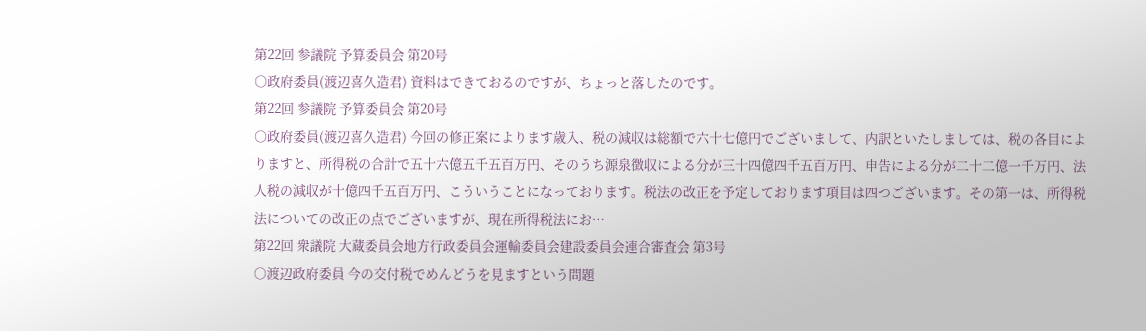第22回 参議院 予算委員会 第20号
○政府委員(渡辺喜久造君) 資料はできておるのですが、ちょっと落したのです。
第22回 参議院 予算委員会 第20号
○政府委員(渡辺喜久造君) 今回の修正案によります歳入、税の減収は総額で六十七億円でございまして、内訳といたしましては、税の各目によりますと、所得税の合計で五十六億五千五百万円、そのうち源泉徴収による分が三十四億四千五百万円、申告による分が二十二億一千万円、法人税の減収が十億四千五百万円、こういうことになっております。税法の改正を予定しております項目は四つございます。その第一は、所得税法についての改正の点でございますが、現在所得税法にお…
第22回 衆議院 大蔵委員会地方行政委員会運輸委員会建設委員会連合審査会 第3号
○渡辺政府委員 今の交付税でめんどうを見ますという問題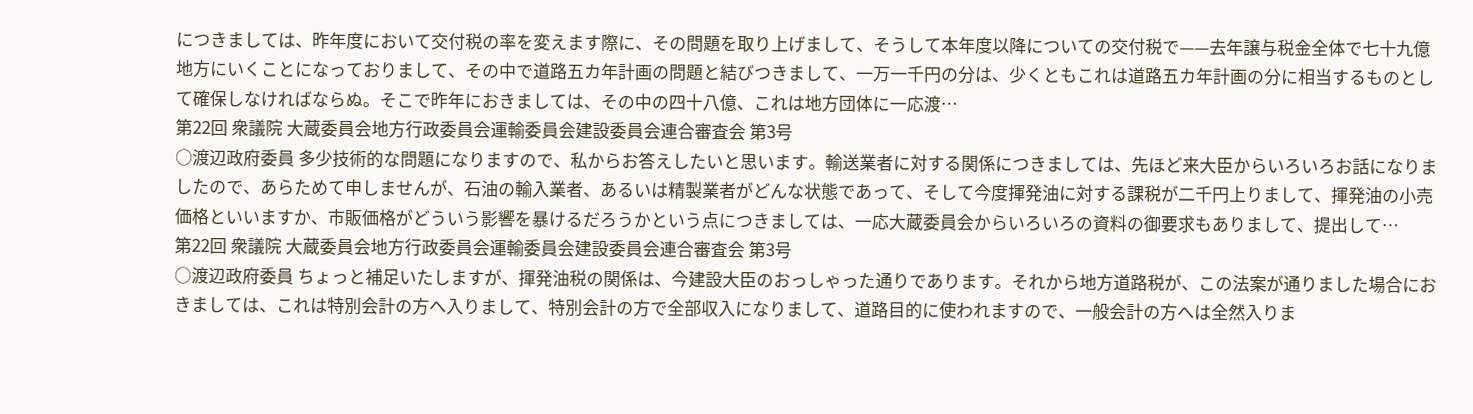につきましては、昨年度において交付税の率を変えます際に、その問題を取り上げまして、そうして本年度以降についての交付税で——去年譲与税金全体で七十九億地方にいくことになっておりまして、その中で道路五カ年計画の問題と結びつきまして、一万一千円の分は、少くともこれは道路五カ年計画の分に相当するものとして確保しなければならぬ。そこで昨年におきましては、その中の四十八億、これは地方団体に一応渡…
第22回 衆議院 大蔵委員会地方行政委員会運輸委員会建設委員会連合審査会 第3号
○渡辺政府委員 多少技術的な問題になりますので、私からお答えしたいと思います。輸送業者に対する関係につきましては、先ほど来大臣からいろいろお話になりましたので、あらためて申しませんが、石油の輸入業者、あるいは精製業者がどんな状態であって、そして今度揮発油に対する課税が二千円上りまして、揮発油の小売価格といいますか、市販価格がどういう影響を暴けるだろうかという点につきましては、一応大蔵委員会からいろいろの資料の御要求もありまして、提出して…
第22回 衆議院 大蔵委員会地方行政委員会運輸委員会建設委員会連合審査会 第3号
○渡辺政府委員 ちょっと補足いたしますが、揮発油税の関係は、今建設大臣のおっしゃった通りであります。それから地方道路税が、この法案が通りました場合におきましては、これは特別会計の方へ入りまして、特別会計の方で全部収入になりまして、道路目的に使われますので、一般会計の方へは全然入りま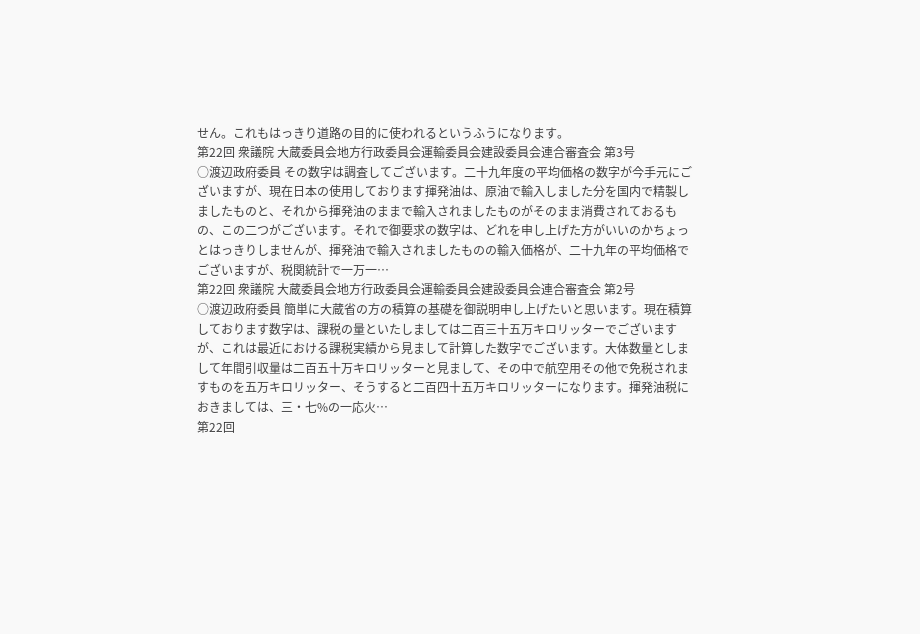せん。これもはっきり道路の目的に使われるというふうになります。
第22回 衆議院 大蔵委員会地方行政委員会運輸委員会建設委員会連合審査会 第3号
○渡辺政府委員 その数字は調査してございます。二十九年度の平均価格の数字が今手元にございますが、現在日本の使用しております揮発油は、原油で輸入しました分を国内で精製しましたものと、それから揮発油のままで輸入されましたものがそのまま消費されておるもの、この二つがございます。それで御要求の数字は、どれを申し上げた方がいいのかちょっとはっきりしませんが、揮発油で輸入されましたものの輸入価格が、二十九年の平均価格でございますが、税関統計で一万一…
第22回 衆議院 大蔵委員会地方行政委員会運輸委員会建設委員会連合審査会 第2号
○渡辺政府委員 簡単に大蔵省の方の積算の基礎を御説明申し上げたいと思います。現在積算しております数字は、課税の量といたしましては二百三十五万キロリッターでございますが、これは最近における課税実績から見まして計算した数字でございます。大体数量としまして年間引収量は二百五十万キロリッターと見まして、その中で航空用その他で免税されますものを五万キロリッター、そうすると二百四十五万キロリッターになります。揮発油税におきましては、三・七%の一応火…
第22回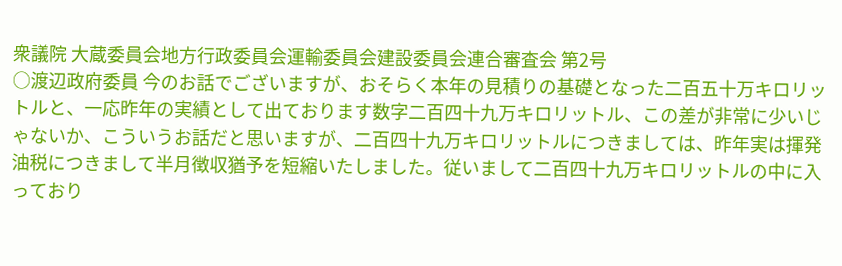衆議院 大蔵委員会地方行政委員会運輸委員会建設委員会連合審査会 第2号
○渡辺政府委員 今のお話でございますが、おそらく本年の見積りの基礎となった二百五十万キロリットルと、一応昨年の実績として出ております数字二百四十九万キロリットル、この差が非常に少いじゃないか、こういうお話だと思いますが、二百四十九万キロリットルにつきましては、昨年実は揮発油税につきまして半月徴収猶予を短縮いたしました。従いまして二百四十九万キロリットルの中に入っており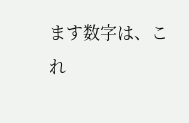ます数字は、これ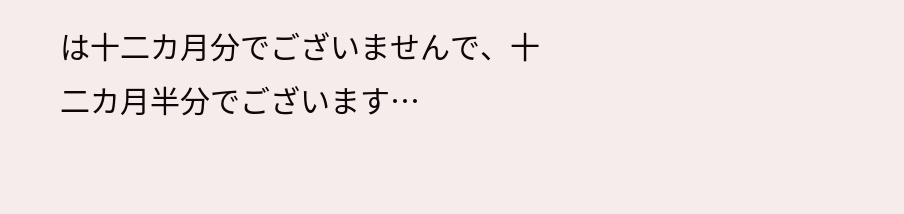は十二カ月分でございませんで、十二カ月半分でございます…